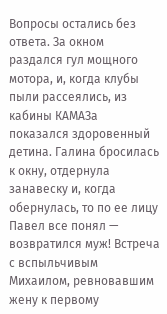Вопросы остались без ответа. За окном раздался гул мощного мотора, и, когда клубы пыли рассеялись, из кабины КАМАЗа показался здоровенный детина. Галина бросилась к окну, отдернула занавеску и, когда обернулась, то по ее лицу Павел все понял — возвратился муж! Встреча с вспыльчивым Михаилом, ревновавшим жену к первому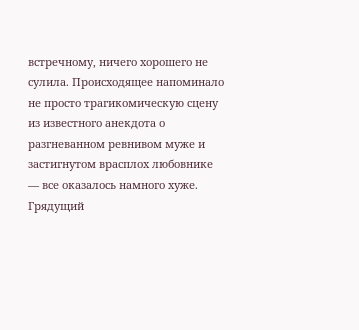встречному, ничего хорошего не сулила. Происходящее напоминало не просто трагикомическую сцену из известного анекдота о разгневанном ревнивом муже и застигнутом врасплох любовнике — все оказалось намного хуже. Грядущий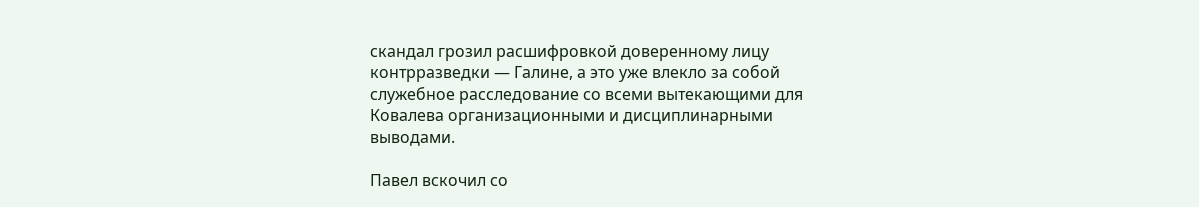скандал грозил расшифровкой доверенному лицу контрразведки — Галине, а это уже влекло за собой служебное расследование со всеми вытекающими для Ковалева организационными и дисциплинарными выводами.

Павел вскочил со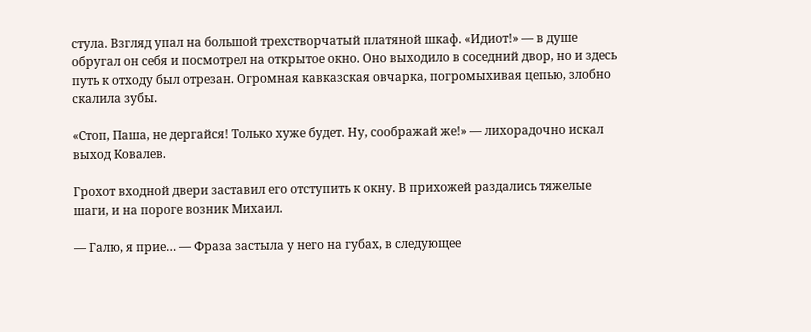стула. Взгляд упал на большой трехстворчатый платяной шкаф. «Идиот!» — в душе обругал он себя и посмотрел на открытое окно. Оно выходило в соседний двор, но и здесь путь к отходу был отрезан. Огромная кавказская овчарка, погромыхивая цепью, злобно скалила зубы.

«Стоп, Паша, не дергайся! Только хуже будет. Ну, соображай же!» — лихорадочно искал выход Ковалев.

Грохот входной двери заставил его отступить к окну. В прихожей раздались тяжелые шаги, и на пороге возник Михаил.

— Галю, я прие… — Фраза застыла у него на губах, в следующее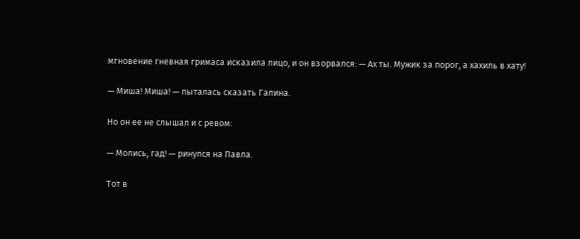мгновение гневная гримаса исказила лицо, и он взорвался: — Ах ты. Мужик за порог, а хахиль в хату!

— Миша! Миша! — пыталась сказать Галина.

Но он ее не слышал и с ревом:

— Молись, гад! — ринулся на Павла.

Тот в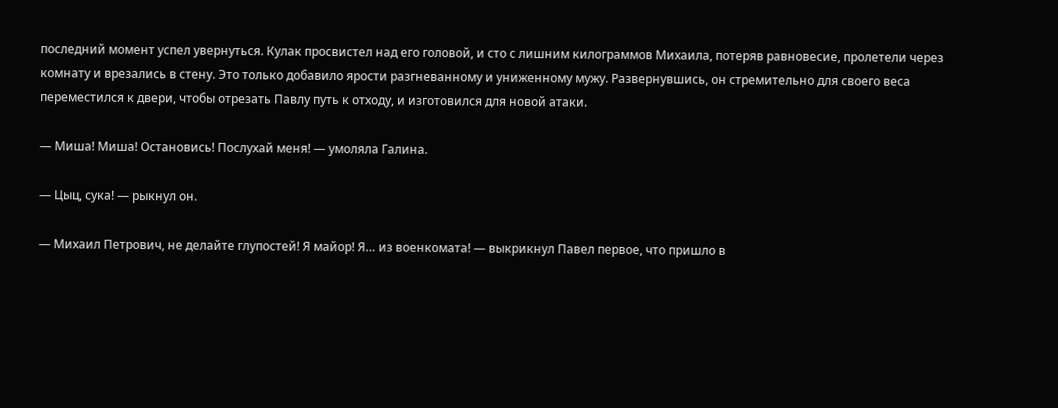последний момент успел увернуться. Кулак просвистел над его головой, и сто с лишним килограммов Михаила, потеряв равновесие, пролетели через комнату и врезались в стену. Это только добавило ярости разгневанному и униженному мужу. Развернувшись, он стремительно для своего веса переместился к двери, чтобы отрезать Павлу путь к отходу, и изготовился для новой атаки.

— Миша! Миша! Остановись! Послухай меня! — умоляла Галина.

— Цыц, сука! — рыкнул он.

— Михаил Петрович, не делайте глупостей! Я майор! Я… из военкомата! — выкрикнул Павел первое, что пришло в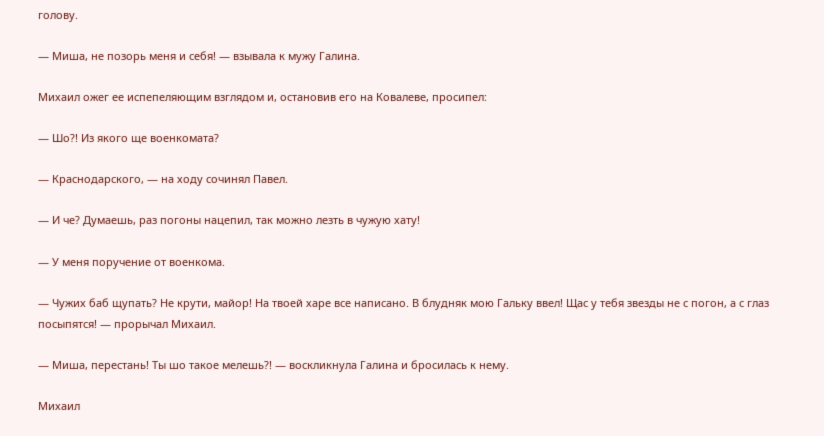голову.

— Миша, не позорь меня и себя! — взывала к мужу Галина.

Михаил ожег ее испепеляющим взглядом и, остановив его на Ковалеве, просипел:

— Шо?! Из якого ще военкомата?

— Краснодарского, — на ходу сочинял Павел.

— И че? Думаешь, раз погоны нацепил, так можно лезть в чужую хату!

— У меня поручение от военкома.

— Чужих баб щупать? Не крути, майор! На твоей харе все написано. В блудняк мою Гальку ввел! Щас у тебя звезды не с погон, а с глаз посыпятся! — прорычал Михаил.

— Миша, перестань! Ты шо такое мелешь?! — воскликнула Галина и бросилась к нему.

Михаил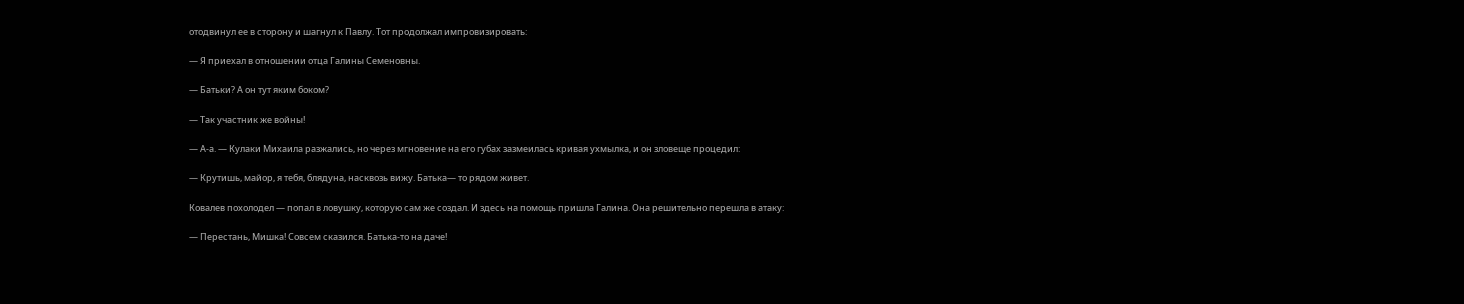отодвинул ее в сторону и шагнул к Павлу. Тот продолжал импровизировать:

— Я приехал в отношении отца Галины Семеновны.

— Батьки? А он тут яким боком?

— Так участник же войны!

— А-а. — Кулаки Михаила разжались, но через мгновение на его губах зазмеилась кривая ухмылка, и он зловеще процедил:

— Крутишь, майор, я тебя, блядуна, насквозь вижу. Батька— то рядом живет.

Ковалев похолодел — попал в ловушку, которую сам же создал. И здесь на помощь пришла Галина. Она решительно перешла в атаку:

— Перестань, Мишка! Совсем сказился. Батька-то на даче!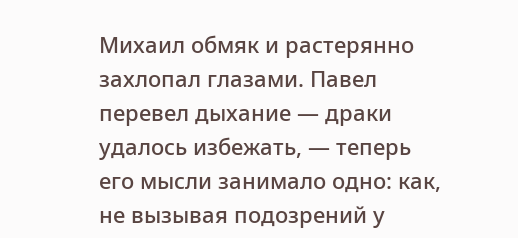Михаил обмяк и растерянно захлопал глазами. Павел перевел дыхание — драки удалось избежать, — теперь его мысли занимало одно: как, не вызывая подозрений у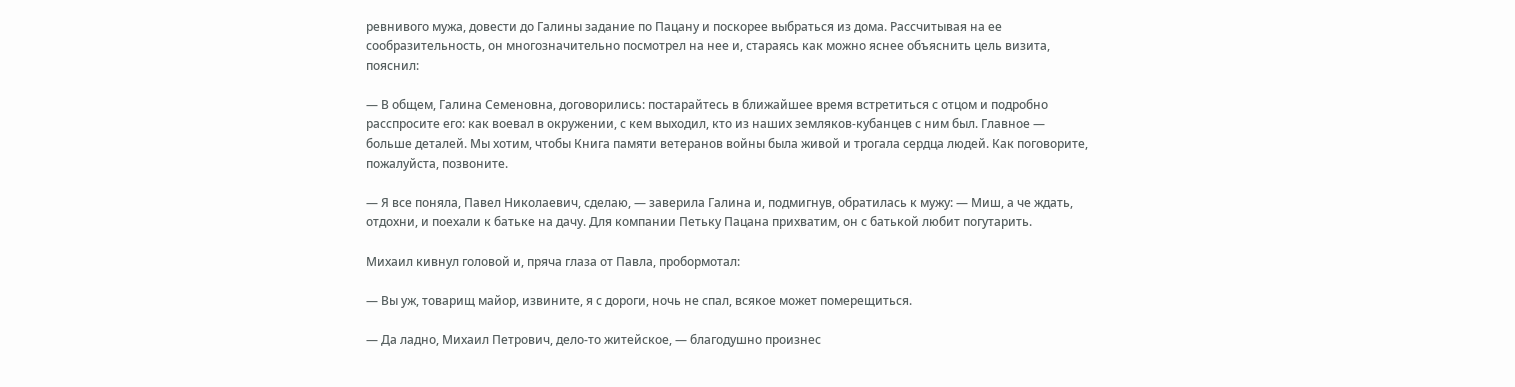ревнивого мужа, довести до Галины задание по Пацану и поскорее выбраться из дома. Рассчитывая на ее сообразительность, он многозначительно посмотрел на нее и, стараясь как можно яснее объяснить цель визита, пояснил:

— В общем, Галина Семеновна, договорились: постарайтесь в ближайшее время встретиться с отцом и подробно расспросите его: как воевал в окружении, с кем выходил, кто из наших земляков-кубанцев с ним был. Главное — больше деталей. Мы хотим, чтобы Книга памяти ветеранов войны была живой и трогала сердца людей. Как поговорите, пожалуйста, позвоните.

— Я все поняла, Павел Николаевич, сделаю, — заверила Галина и, подмигнув, обратилась к мужу: — Миш, а че ждать, отдохни, и поехали к батьке на дачу. Для компании Петьку Пацана прихватим, он с батькой любит погутарить.

Михаил кивнул головой и, пряча глаза от Павла, пробормотал:

— Вы уж, товарищ майор, извините, я с дороги, ночь не спал, всякое может померещиться.

— Да ладно, Михаил Петрович, дело-то житейское, — благодушно произнес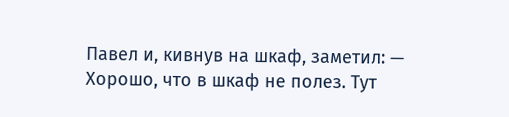Павел и, кивнув на шкаф, заметил: — Хорошо, что в шкаф не полез. Тут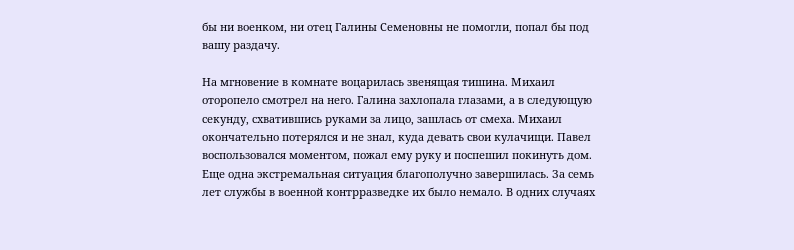бы ни военком, ни отец Галины Семеновны не помогли, попал бы под вашу раздачу.

На мгновение в комнате воцарилась звенящая тишина. Михаил оторопело смотрел на него. Галина захлопала глазами, а в следующую секунду, схватившись руками за лицо, зашлась от смеха. Михаил окончательно потерялся и не знал, куда девать свои кулачищи. Павел воспользовался моментом, пожал ему руку и поспешил покинуть дом. Еще одна экстремальная ситуация благополучно завершилась. За семь лет службы в военной контрразведке их было немало. В одних случаях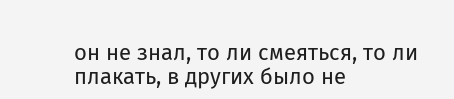он не знал, то ли смеяться, то ли плакать, в других было не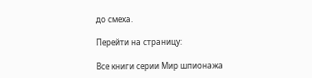до смеха.

Перейти на страницу:

Все книги серии Мир шпионажа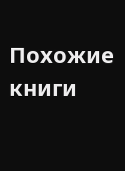Похожие книги